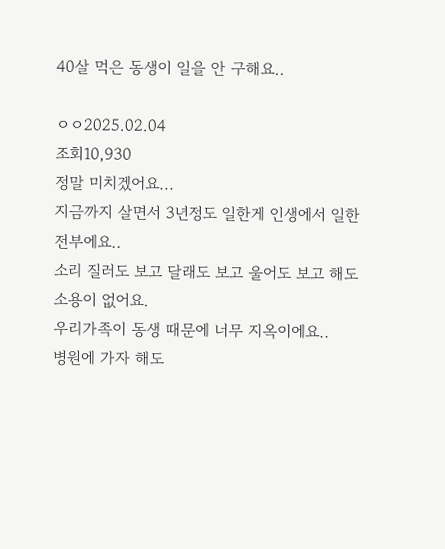40살 먹은 동생이 일을 안 구해요..

ㅇㅇ2025.02.04
조회10,930
정말 미치겠어요...
지금까지 살면서 3년정도 일한게 인생에서 일한 전부에요..
소리 질러도 보고 달래도 보고 울어도 보고 해도 소용이 없어요.
우리가족이 동생 때문에 너무 지옥이에요..
병원에 가자 해도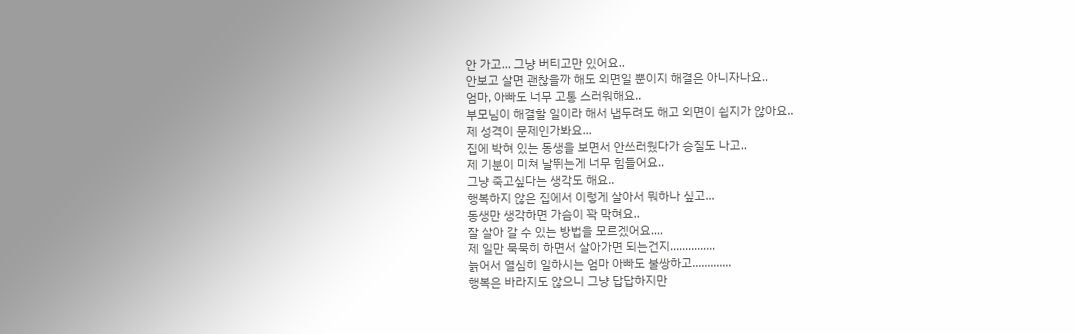안 가고... 그냥 버티고만 있어요..
안보고 살면 괜찮을까 해도 외면일 뿐이지 해결은 아니자나요..
엄마, 아빠도 너무 고통 스러워해요..
부모님이 해결할 일이라 해서 냅두려도 해고 외면이 쉽지가 않아요..
제 성격이 문제인가봐요...
집에 박혀 있는 동생을 보면서 안쓰러웠다가 승질도 나고..
제 기분이 미쳐 날뛰는게 너무 힘들어요..
그냥 죽고싶다는 생각도 해요..
행복하지 않은 집에서 이렇게 살아서 뭐하나 싶고...
동생만 생각하면 가슴이 꽉 막혀요..
잘 살아 갈 수 있는 방법을 모르겠어요....
제 일만 묵묵히 하면서 살아가면 되는건지...............
늙어서 열심히 일하시는 엄마 아빠도 불쌍하고.............
행복은 바라지도 않으니 그냥 답답하지만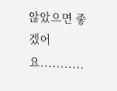않았으면 좋겠어요...........